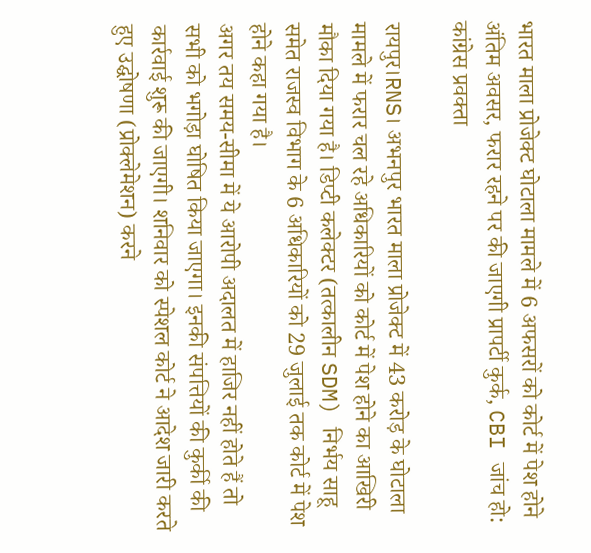भारत माला प्रोजेक्ट घोटाला मामले में 6 अफसरों को कोर्ट में पेश होने अंतिम अवसर, फरार रहने पर की जाएगी प्रापर्टी कुर्क, CBI जांच हो: कांग्रेस प्रवक्ता

रायपुर।RNS। अभनपुर भारत माला प्रोजेक्ट में 43 करोड़ के घोटाला मामले में फरार चल रहे अधिकारियों को कोर्ट में पेश होने का आखिरी मौका दिया गया है। डिप्टी कलेक्टर (तत्कालीन SDM) निर्भय साहू समेत राजस्व विभाग के 6 अधिकारियों को 29 जुलाई तक कोर्ट में पेश होने कहा गया है।
अगर तय समय-सीमा में ये आरोपी अदालत में हाजिर नहीं होते हैं तो सभी को भगोड़ा घोषित किया जाएगा। इनकी संपत्तियों की कुर्की की कार्रवाई शुरू की जाएगी। शनिवार को स्पेशल कोर्ट ने आदेश जारी करते हुए उद्घोषणा (प्रोक्लेमेशन) करने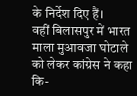के निर्देश दिए हैं।
वहीं बिलासपुर में भारत माला मुआवजा घोटाले को लेकर कांग्रेस ने कहा कि-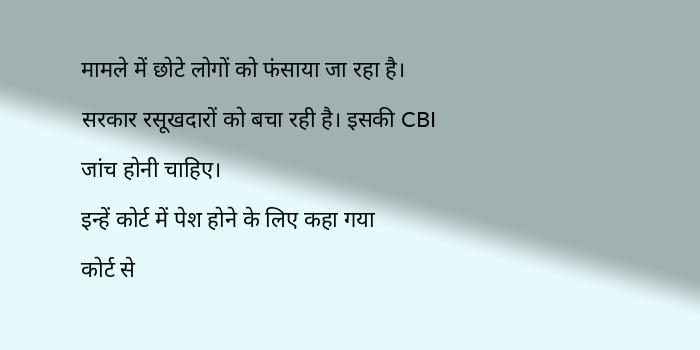मामले में छोटे लोगों को फंसाया जा रहा है। सरकार रसूखदारों को बचा रही है। इसकी CBI जांच होनी चाहिए।
इन्हें कोर्ट में पेश होने के लिए कहा गया
कोर्ट से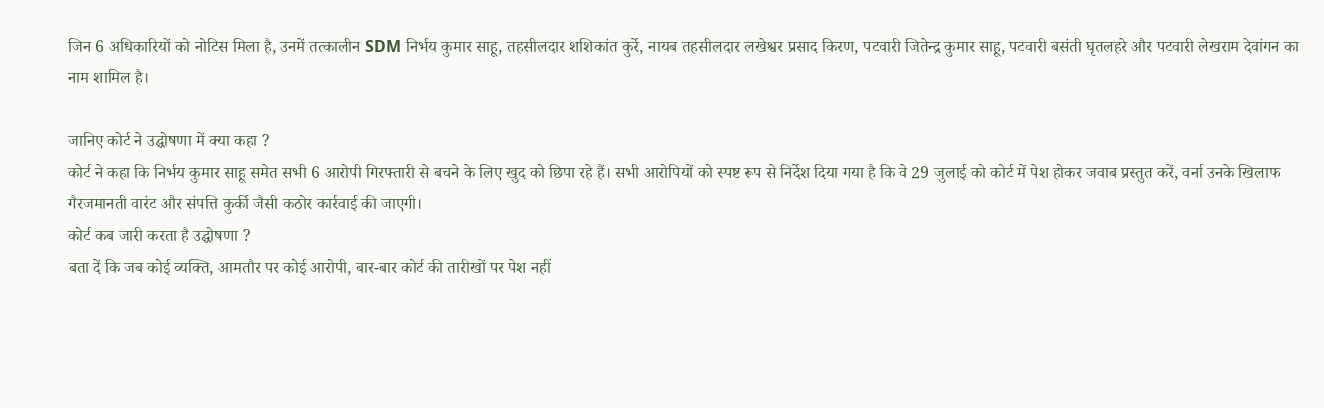जिन 6 अधिकारियों को नोटिस मिला है, उनमें तत्कालीन SDM निर्भय कुमार साहू, तहसीलदार शशिकांत कुर्रे, नायब तहसीलदार लखेश्वर प्रसाद किरण, पटवारी जितेन्द्र कुमार साहू, पटवारी बसंती घृतलहरे और पटवारी लेखराम देवांगन का नाम शामिल है।

जानिए कोर्ट ने उद्घोषणा में क्या कहा ?
कोर्ट ने कहा कि निर्भय कुमार साहू समेत सभी 6 आरोपी गिरफ्तारी से बचने के लिए खुद को छिपा रहे हैं। सभी आरोपियों को स्पष्ट रूप से निर्देश दिया गया है कि वे 29 जुलाई को कोर्ट में पेश होकर जवाब प्रस्तुत करें, वर्ना उनके खिलाफ गैरजमानती वारंट और संपत्ति कुर्की जैसी कठोर कार्रवाई की जाएगी।
कोर्ट कब जारी करता है उद्घोषणा ?
बता दें कि जब कोई व्यक्ति, आमतौर पर कोई आरोपी, बार-बार कोर्ट की तारीखों पर पेश नहीं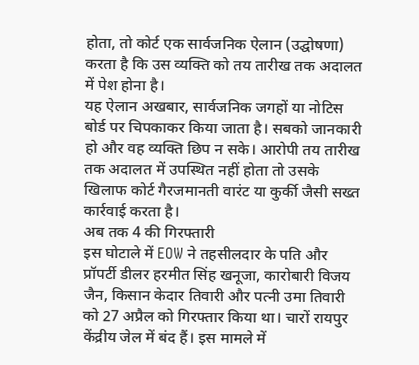होता, तो कोर्ट एक सार्वजनिक ऐलान (उद्घोषणा) करता है कि उस व्यक्ति को तय तारीख तक अदालत में पेश होना है।
यह ऐलान अखबार, सार्वजनिक जगहों या नोटिस बोर्ड पर चिपकाकर किया जाता है। सबको जानकारी हो और वह व्यक्ति छिप न सके। आरोपी तय तारीख तक अदालत में उपस्थित नहीं होता तो उसके खिलाफ कोर्ट गैरजमानती वारंट या कुर्की जैसी सख्त कार्रवाई करता है।
अब तक 4 की गिरफ्तारी
इस घोटाले में EOW ने तहसीलदार के पति और प्रॉपर्टी डीलर हरमीत सिंह खनूजा, कारोबारी विजय जैन, किसान केदार तिवारी और पत्नी उमा तिवारी को 27 अप्रैल को गिरफ्तार किया था। चारों रायपुर केंद्रीय जेल में बंद हैं। इस मामले में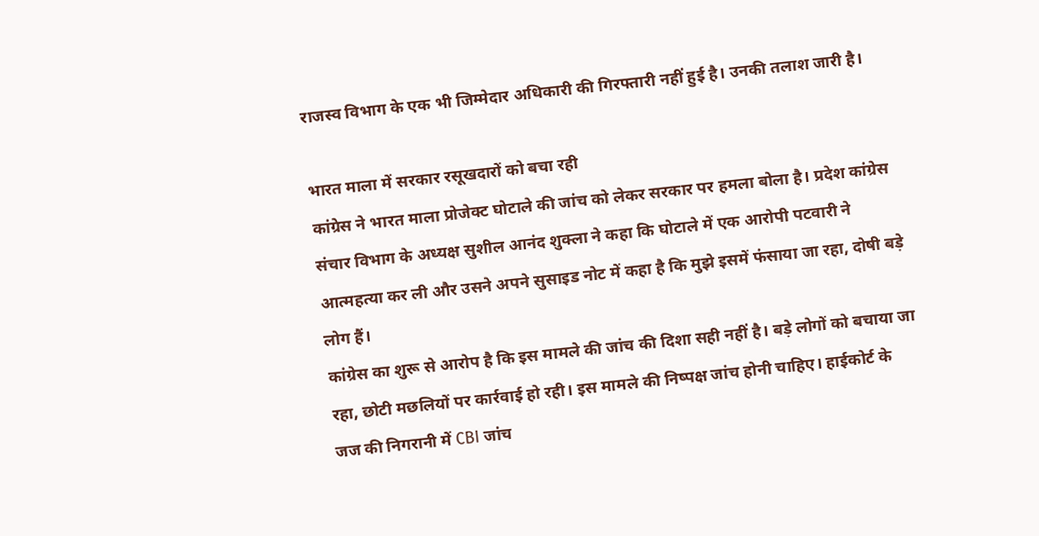राजस्व विभाग के एक भी जिम्मेदार अधिकारी की गिरफ्तारी नहीं हुई है। उनकी तलाश जारी है।

भारत माला में सरकार रसूखदारों को बचा रही
कांग्रेस ने भारत माला प्रोजेक्ट घोटाले की जांच को लेकर सरकार पर हमला बोला है। प्रदेश कांग्रेस संचार विभाग के अध्यक्ष सुशील आनंद शुक्ला ने कहा कि घोटाले में एक आरोपी पटवारी ने आत्महत्या कर ली और उसने अपने सुसाइड नोट में कहा है कि मुझे इसमें फंसाया जा रहा, दोषी बड़े लोग हैं।
कांग्रेस का शुरू से आरोप है कि इस मामले की जांच की दिशा सही नहीं है। बड़े लोगों को बचाया जा रहा, छोटी मछलियों पर कार्रवाई हो रही। इस मामले की निष्पक्ष जांच होनी चाहिए। हाईकोर्ट के जज की निगरानी में CBI जांच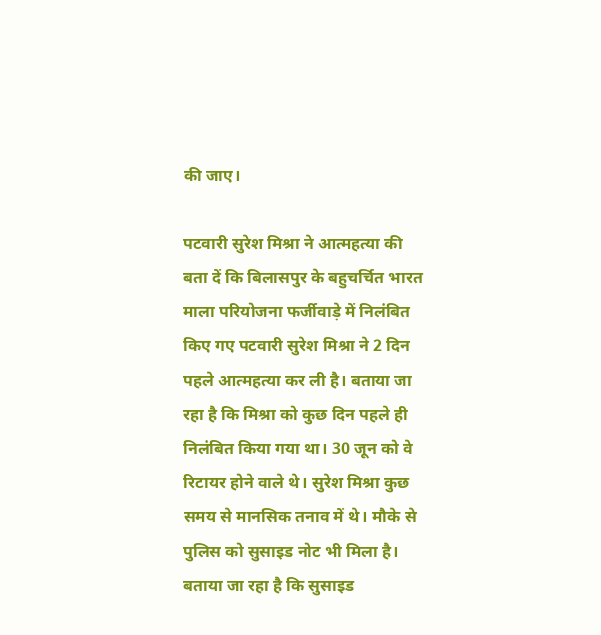की जाए।

पटवारी सुरेश मिश्रा ने आत्महत्या की
बता दें कि बिलासपुर के बहुचर्चित भारत माला परियोजना फर्जीवाड़े में निलंबित किए गए पटवारी सुरेश मिश्रा ने 2 दिन पहले आत्महत्या कर ली है। बताया जा रहा है कि मिश्रा को कुछ दिन पहले ही निलंबित किया गया था। 30 जून को वे रिटायर होने वाले थे। सुरेश मिश्रा कुछ समय से मानसिक तनाव में थे। मौके से पुलिस को सुसाइड नोट भी मिला है।
बताया जा रहा है कि सुसाइड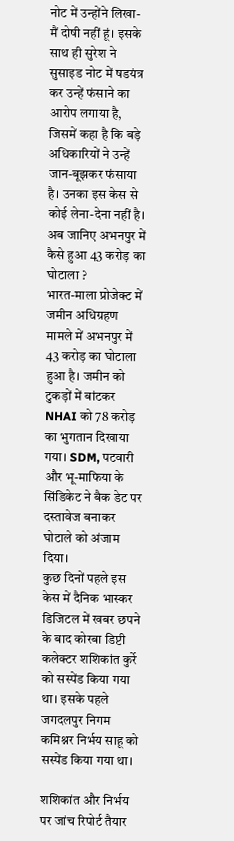नोट में उन्होंने लिखा- मैं दोषी नहीं हूं। इसके साथ ही सुरेश ने सुसाइड नोट में षडयंत्र कर उन्हें फंसाने का आरोप लगाया है, जिसमें कहा है कि बड़े अधिकारियों ने उन्हें जान-बूझकर फंसाया है। उनका इस केस से कोई लेना-देना नहीं है।
अब जानिए अभनपुर में कैसे हुआ 43 करोड़ का घोटाला ?
भारत-माला प्रोजेक्ट में जमीन अधिग्रहण मामले में अभनपुर में 43 करोड़ का घोटाला हुआ है। जमीन को टुकड़ों में बांटकर NHAI को 78 करोड़ का भुगतान दिखाया गया। SDM, पटवारी और भू-माफिया के सिंडिकेट ने बैक डेट पर दस्तावेज बनाकर घोटाले को अंजाम दिया।
कुछ दिनों पहले इस केस में दैनिक भास्कर डिजिटल में खबर छपने के बाद कोरबा डिप्टी कलेक्टर शशिकांत कुर्रे को सस्पेंड किया गया था। इसके पहले जगदलपुर निगम कमिश्नर निर्भय साहू को सस्पेंड किया गया था।

शशिकांत और निर्भय पर जांच रिपोर्ट तैयार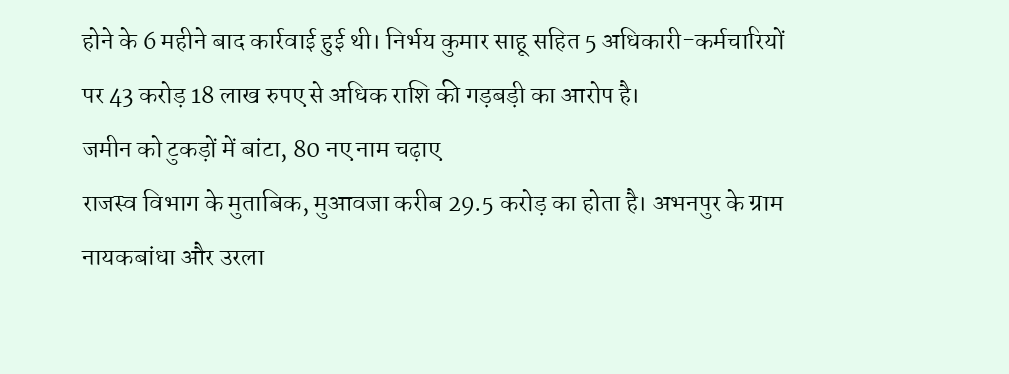होने के 6 महीने बाद कार्रवाई हुई थी। निर्भय कुमार साहू सहित 5 अधिकारी-कर्मचारियों पर 43 करोड़ 18 लाख रुपए से अधिक राशि की गड़बड़ी का आरोप है।
जमीन को टुकड़ों में बांटा, 80 नए नाम चढ़ाए
राजस्व विभाग के मुताबिक, मुआवजा करीब 29.5 करोड़ का होता है। अभनपुर के ग्राम नायकबांधा और उरला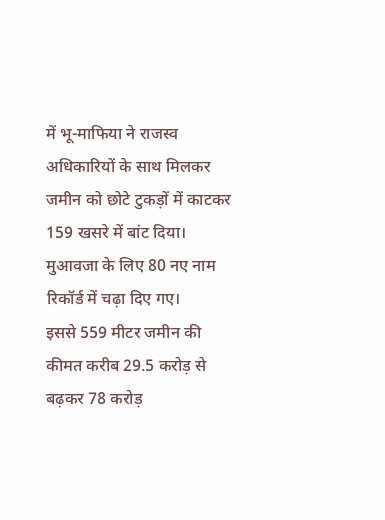में भू-माफिया ने राजस्व अधिकारियों के साथ मिलकर जमीन को छोटे टुकड़ों में काटकर 159 खसरे में बांट दिया। मुआवजा के लिए 80 नए नाम रिकॉर्ड में चढ़ा दिए गए।
इससे 559 मीटर जमीन की कीमत करीब 29.5 करोड़ से बढ़कर 78 करोड़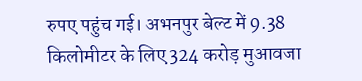रुपए पहुंच गई। अभनपुर बेल्ट में 9.38 किलोमीटर के लिए 324 करोड़ मुआवजा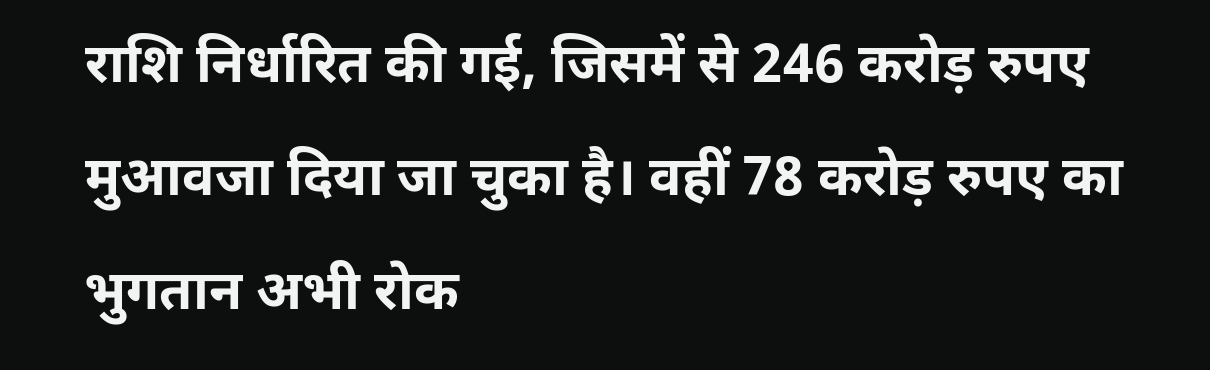राशि निर्धारित की गई, जिसमें से 246 करोड़ रुपए मुआवजा दिया जा चुका है। वहीं 78 करोड़ रुपए का भुगतान अभी रोक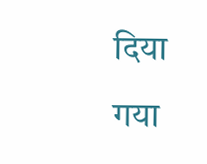दिया गया